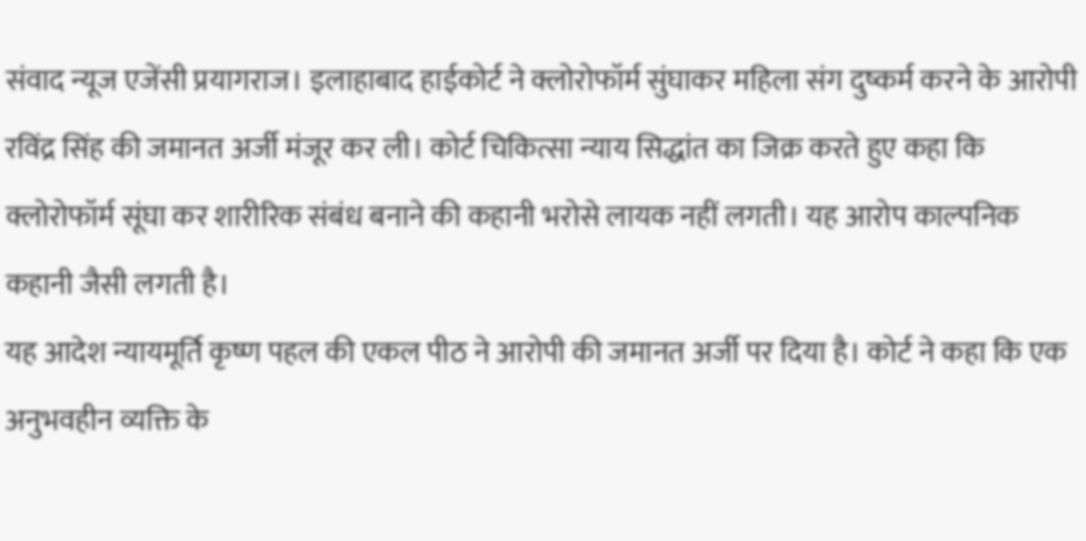संवाद न्यूज एजेंसी प्रयागराज। इलाहाबाद हाईकोर्ट ने क्लोरोफॉर्म सुंघाकर महिला संग दुष्कर्म करने के आरोपी रविंद्र सिंह की जमानत अर्जी मंजूर कर ली। कोर्ट चिकित्सा न्याय सिद्धांत का जिक्र करते हुए कहा कि क्लोरोफॉर्म सूंघा कर शारीरिक संबंध बनाने की कहानी भरोसे लायक नहीं लगती। यह आरोप काल्पनिक कहानी जैसी लगती है।
यह आदेश न्यायमूर्ति कृष्ण पहल की एकल पीठ ने आरोपी की जमानत अर्जी पर दिया है। कोर्ट ने कहा कि एक अनुभवहीन व्यक्ति के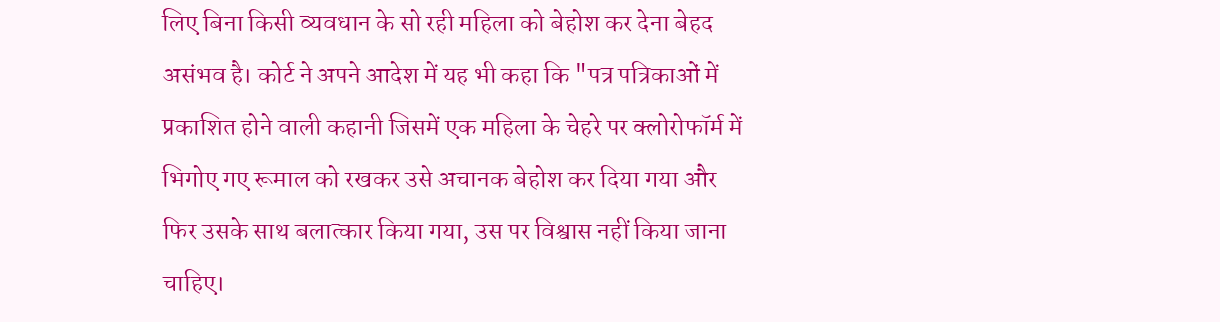लिए बिना किसी व्यवधान के सो रही महिला को बेहोश कर देना बेहद असंभव है। कोर्ट ने अपने आदेश में यह भी कहा कि "पत्र पत्रिकाओं में प्रकाशित होने वाली कहानी जिसमें एक महिला के चेहरे पर क्लोरोफॉर्म में भिगोए गए रूमाल को रखकर उसे अचानक बेहोश कर दिया गया और फिर उसके साथ बलात्कार किया गया, उस पर विश्वास नहीं किया जाना चाहिए।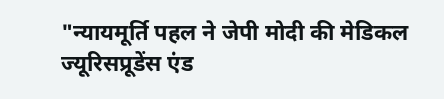"न्यायमूर्ति पहल ने जेपी मोदी की मेडिकल ज्यूरिसप्रूडेंस एंड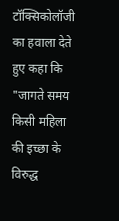टॉक्सिकोलॉजी का हवाला देते हुए कहा कि "जागते समय किसी महिला की इच्छा के विरुद्ध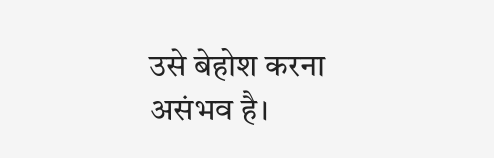उसे बेहोश करना असंभव है।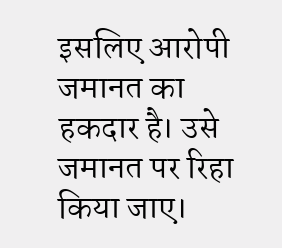इसलिए आरोपी जमानत का हकदार है। उसे जमानत पर रिहा किया जाए।